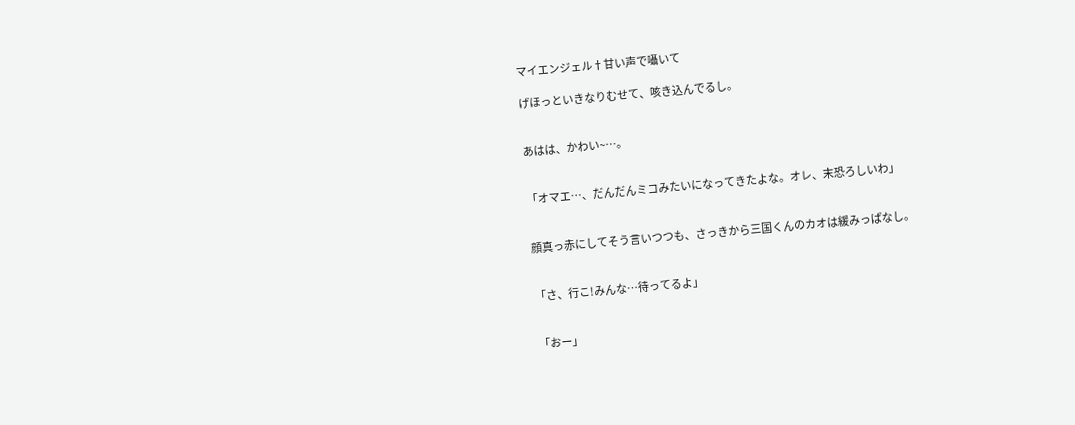マイエンジェル†甘い声で囁いて

げほっといきなりむせて、咳き込んでるし。


あはは、かわい~…。


「オマエ…、だんだんミコみたいになってきたよな。オレ、末恐ろしいわ」


顔真っ赤にしてそう言いつつも、さっきから三国くんのカオは緩みっぱなし。


「さ、行こ!みんな…待ってるよ」


「おー」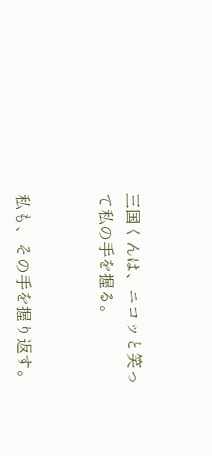三国くんは、ニコッと笑って私の手を握る。


私も、その手を握り返す。